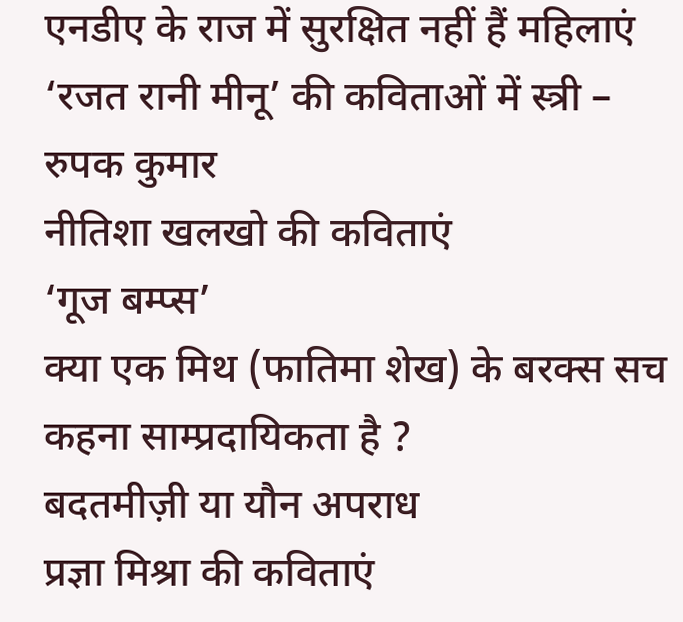एनडीए के राज में सुरक्षित नहीं हैं महिलाएं
‘रजत रानी मीनू’ की कविताओं में स्त्री – रुपक कुमार
नीतिशा खलखो की कविताएं
‘गूज बम्प्स’
क्या एक मिथ (फातिमा शेख) के बरक्स सच कहना साम्प्रदायिकता है ?
बदतमीज़ी या यौन अपराध
प्रज्ञा मिश्रा की कविताएं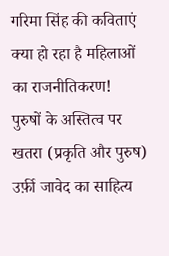गरिमा सिंह की कविताएं
क्या हो रहा है महिलाओं का राजनीतिकरण!
पुरुषों के अस्तित्व पर खतरा (प्रकृति और पुरुष)
उर्फ़ी जावेद का साहित्य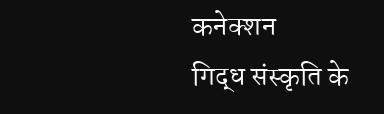कनेक्शन
गिद्ध संस्कृति के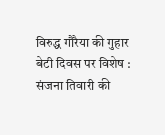विरुद्ध गौरैया की गुहार
बेटी दिवस पर विशेष : संजना तिवारी की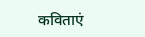कविताएं